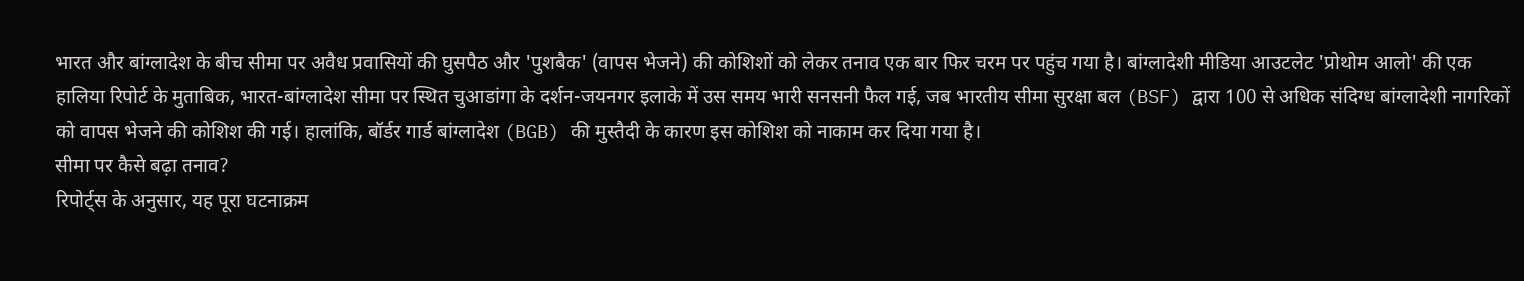भारत और बांग्लादेश के बीच सीमा पर अवैध प्रवासियों की घुसपैठ और 'पुशबैक' (वापस भेजने) की कोशिशों को लेकर तनाव एक बार फिर चरम पर पहुंच गया है। बांग्लादेशी मीडिया आउटलेट 'प्रोथोम आलो' की एक हालिया रिपोर्ट के मुताबिक, भारत-बांग्लादेश सीमा पर स्थित चुआडांगा के दर्शन-जयनगर इलाके में उस समय भारी सनसनी फैल गई, जब भारतीय सीमा सुरक्षा बल (BSF) द्वारा 100 से अधिक संदिग्ध बांग्लादेशी नागरिकों को वापस भेजने की कोशिश की गई। हालांकि, बॉर्डर गार्ड बांग्लादेश (BGB) की मुस्तैदी के कारण इस कोशिश को नाकाम कर दिया गया है।
सीमा पर कैसे बढ़ा तनाव?
रिपोर्ट्स के अनुसार, यह पूरा घटनाक्रम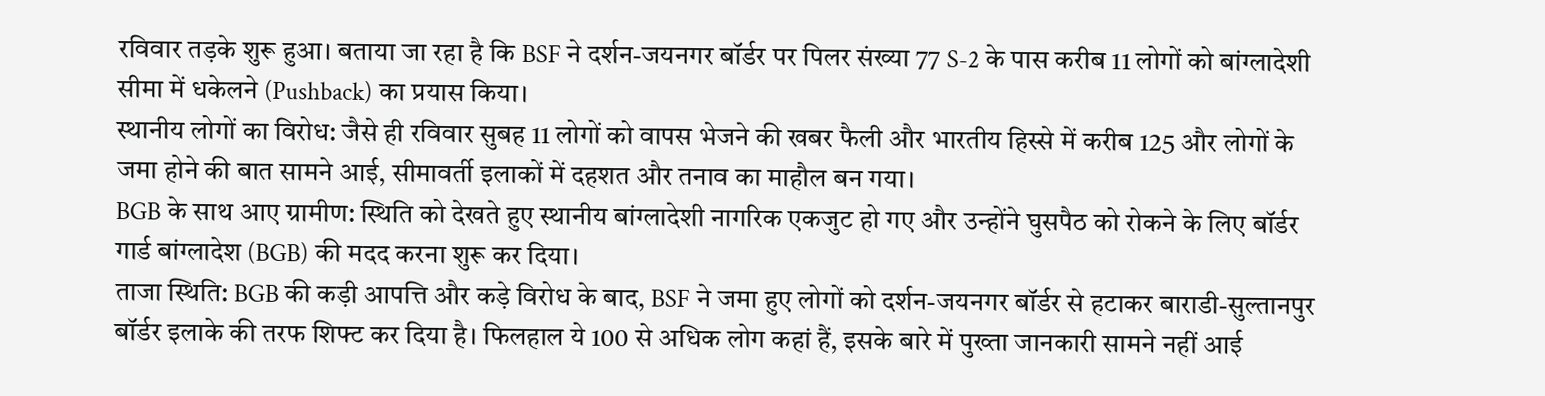रविवार तड़के शुरू हुआ। बताया जा रहा है कि BSF ने दर्शन-जयनगर बॉर्डर पर पिलर संख्या 77 S-2 के पास करीब 11 लोगों को बांग्लादेशी सीमा में धकेलने (Pushback) का प्रयास किया।
स्थानीय लोगों का विरोध: जैसे ही रविवार सुबह 11 लोगों को वापस भेजने की खबर फैली और भारतीय हिस्से में करीब 125 और लोगों के जमा होने की बात सामने आई, सीमावर्ती इलाकों में दहशत और तनाव का माहौल बन गया।
BGB के साथ आए ग्रामीण: स्थिति को देखते हुए स्थानीय बांग्लादेशी नागरिक एकजुट हो गए और उन्होंने घुसपैठ को रोकने के लिए बॉर्डर गार्ड बांग्लादेश (BGB) की मदद करना शुरू कर दिया।
ताजा स्थिति: BGB की कड़ी आपत्ति और कड़े विरोध के बाद, BSF ने जमा हुए लोगों को दर्शन-जयनगर बॉर्डर से हटाकर बाराडी-सुल्तानपुर बॉर्डर इलाके की तरफ शिफ्ट कर दिया है। फिलहाल ये 100 से अधिक लोग कहां हैं, इसके बारे में पुख्ता जानकारी सामने नहीं आई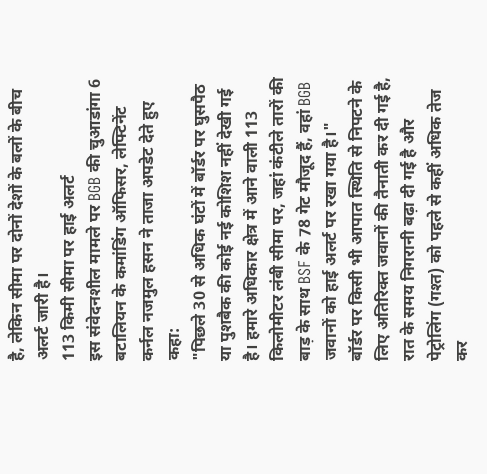है, लेकिन सीमा पर दोनों देशों के बलों के बीच अलर्ट जारी है।
113 किमी सीमा पर हाई अलर्ट
इस संवेदनशील मामले पर BGB की चुआडांगा 6 बटालियन के कमांडिंग ऑफिसर, लेफ्टिनेंट कर्नल नजमुल हसन ने ताजा अपडेट देते हुए कहा:
"पिछले 30 से अधिक घंटों में बॉर्डर पर घुसपैठ या पुशबैक की कोई नई कोशिश नहीं देखी गई है। हमारे अधिकार क्षेत्र में आने वाली 113 किलोमीटर लंबी सीमा पर, जहां कंटीले तारों की बाड़ के साथ BSF के 78 गेट मौजूद हैं, वहां BGB जवानों को हाई अलर्ट पर रखा गया है।"
बॉर्डर पर किसी भी आपात स्थिति से निपटने के लिए अतिरिक्त जवानों की तैनाती कर दी गई है, रात के समय निगरानी बढ़ा दी गई है और पेट्रोलिंग (गश्त) को पहले से कहीं अधिक तेज कर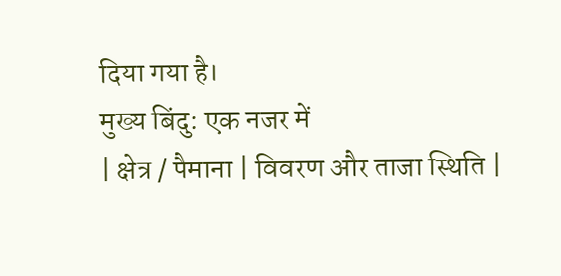दिया गया है।
मुख्य बिंदु: एक नजर में
| क्षेत्र / पैमाना | विवरण और ताजा स्थिति |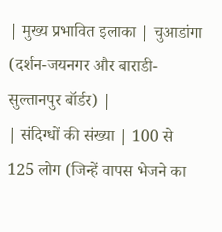| मुख्य प्रभावित इलाका | चुआडांगा (दर्शन-जयनगर और बाराडी-सुल्तानपुर बॉर्डर) |
| संदिग्धों की संख्या | 100 से 125 लोग (जिन्हें वापस भेजने का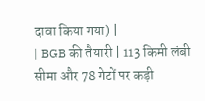दावा किया गया) |
| BGB की तैयारी | 113 किमी लंबी सीमा और 78 गेटों पर कड़ी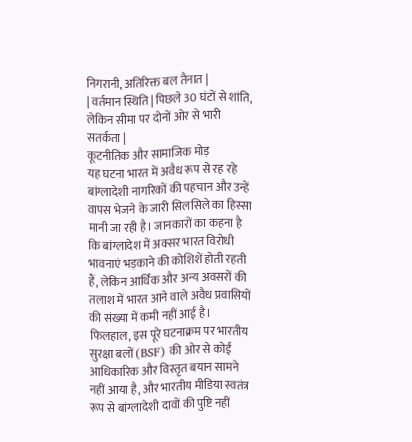निगरानी, अतिरिक्त बल तैनात |
| वर्तमान स्थिति | पिछले 30 घंटों से शांति, लेकिन सीमा पर दोनों ओर से भारी सतर्कता |
कूटनीतिक और सामाजिक मोड़
यह घटना भारत में अवैध रूप से रह रहे बांग्लादेशी नागरिकों की पहचान और उन्हें वापस भेजने के जारी सिलसिले का हिस्सा मानी जा रही है। जानकारों का कहना है कि बांग्लादेश में अक्सर भारत विरोधी भावनाएं भड़काने की कोशिशें होती रहती हैं, लेकिन आर्थिक और अन्य अवसरों की तलाश में भारत आने वाले अवैध प्रवासियों की संख्या में कमी नहीं आई है।
फिलहाल, इस पूरे घटनाक्रम पर भारतीय सुरक्षा बलों (BSF) की ओर से कोई आधिकारिक और विस्तृत बयान सामने नहीं आया है, और भारतीय मीडिया स्वतंत्र रूप से बांग्लादेशी दावों की पुष्टि नहीं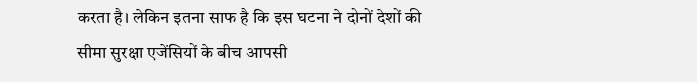करता है। लेकिन इतना साफ है कि इस घटना ने दोनों देशों की सीमा सुरक्षा एजेंसियों के बीच आपसी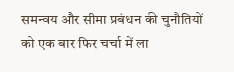समन्वय और सीमा प्रबंधन की चुनौतियों को एक बार फिर चर्चा में ला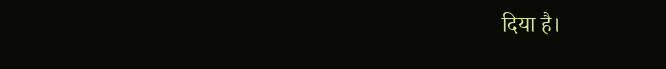दिया है।